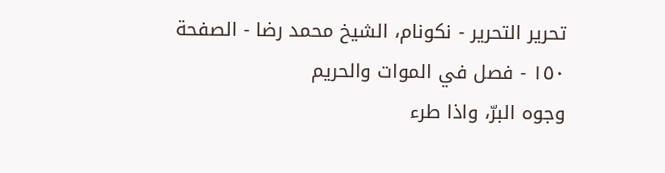تحرير التحرير - نکونام، الشيخ محمد رضا - الصفحة ١٥٠ - فصل في الموات والحريم
وجوه البرّ، واذا طرء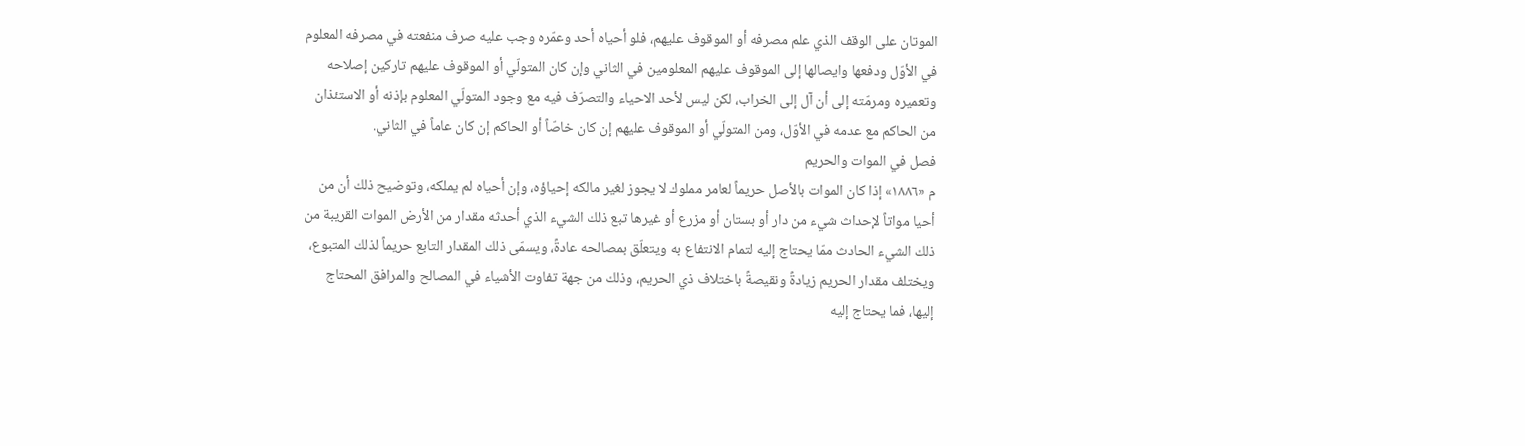الموتان على الوقف الذي علم مصرفه أو الموقوف عليهم، فلو أحياه أحد وعمّره وجب عليه صرف منفعته في مصرفه المعلوم في الأوّل ودفعها وايصالها إلى الموقوف عليهم المعلومين في الثاني وإن كان المتولّي أو الموقوف عليهم تاركين إصلاحه وتعميره ومرمّته إلى أن آل إلى الخراب، لكن ليس لأحد الاحياء والتصرّف فيه مع وجود المتولّي المعلوم بإذنه أو الاستئذان من الحاكم مع عدمه في الأوّل، ومن المتولّي أو الموقوف عليهم إن كان خاصّاً أو الحاكم إن كان عاماً في الثاني.
فصل في الموات والحريم
م «١٨٨٦» إذا كان الموات بالأصل حريماً لعامر مملوك لا يجوز لغير مالكه إحياؤه، وإن أحياه لم يملكه، وتوضيح ذلك أن من أحيا مواتاً لإحداث شيء من دار أو بستان أو مزرع أو غيرها تبع ذلك الشيء الذي أحدثه مقدار من الأرض الموات القريبة من ذلك الشيء الحادث ممّا يحتاج إليه لتمام الانتفاع به ويتعلّق بمصالحه عادةً، ويسمّى ذلك المقدار التابع حريماً لذلك المتبوع، ويختلف مقدار الحريم زيادةً ونقيصةً باختلاف ذي الحريم، وذلك من جهة تفاوت الأشياء في المصالح والمرافق المحتاج إليها، فما يحتاج إليه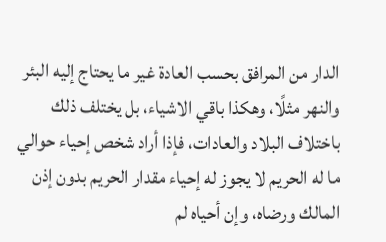الدار من المرافق بحسب العادة غير ما يحتاج إليه البئر والنهر مثلًا، وهكذا باقي الاشياء، بل يختلف ذلك باختلاف البلاد والعادات، فإذا أراد شخص إحياء حوالي ما له الحريم لا يجوز له إحياء مقدار الحريم بدون إذن المالك ورضاه، وإن أحياه لم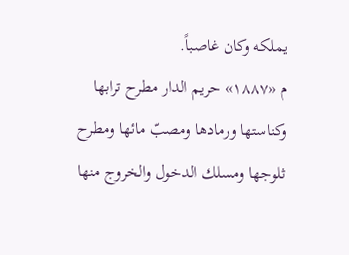يملكه وكان غاصباً.
م «١٨٨٧» حريم الدار مطرح ترابها وكناستها ورمادها ومصبّ مائها ومطرح ثلوجها ومسلك الدخول والخروج منها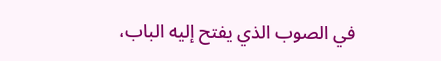في الصوب الذي يفتح إليه الباب،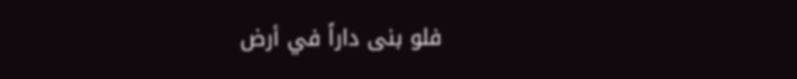فلو بنى داراً في أرض